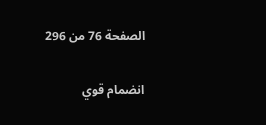الصفحة 76 من 296

انضمام قوي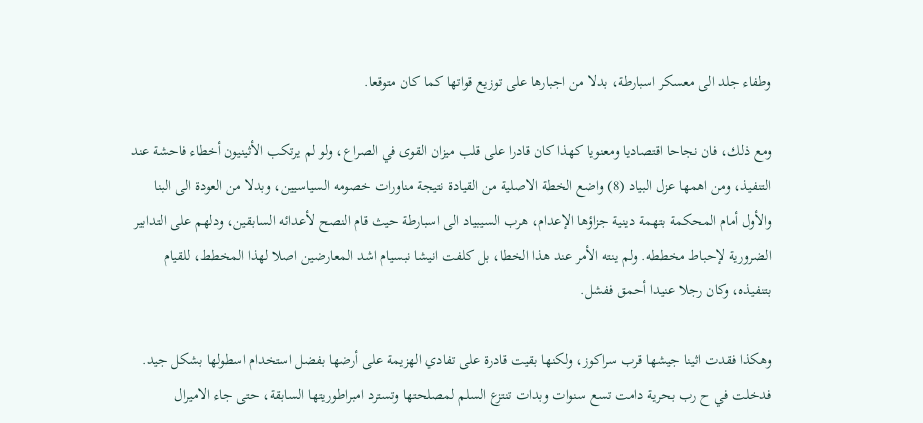وطفاء جلد الى معسكر اسبارطة، بدلا من اجبارها على توزيع قواتها كما كان متوقعا.

ومع ذلك، فان نجاحا اقتصاديا ومعنويا كهذا كان قادرا على قلب ميزان القوى في الصراع، ولو لم يرتكب الأثينيون أخطاء فاحشة عند التنفيذ، ومن اهمها عزل البياد (8) واضع الخطة الاصلية من القيادة نتيجة مناورات خصومه السياسيين، وبدلا من العودة الى البنا والأول أمام المحكمة بتهمة دينية جزاؤها الإعدام، هرب السيبياد الى اسبارطة حيث قام النصح لأعدائه السابقين، ودلهم على التدابير الضرورية لإحباط مخططه. ولم ينته الأمر عند هذا الخطا، بل كلفت انيشا نبسيام اشد المعارضين اصلا لهذا المخطط، للقيام بتنفيذه، وكان رجلا عنيدا أحمق ففشل.

وهكذا فقدت اثينا جيشها قرب سراکوز، ولكنها بقيت قادرة على تفادي الهزيمة على أرضها بفضل استخدام اسطولها بشكل جيد. فدخلت في ح رب بحرية دامت تسع سنوات وبدات تنتزع السلم لمصلحتها وتسترد امبراطوريتها السابقة، حتى جاء الاميرال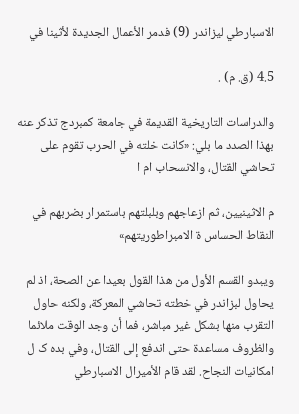الاسبارطي ليزاندر (9) فدمر الأعمال الجديدة لأثينا في

4.5 (ق. م) .

والدراسات التاريخية القديمة في جامعة كمبردج تذكر عنه بهذا الصدد ما بلي: «کانت خلته في الحرب تقوم على تحاشي القتال، والانسحاب ام ا

م الاثينيين، ثم ازعاجهم وبلبلتهم باستمرار بضربهم في النقاط الحساس ة الامبراطوريتهم»

ويبدو القسم الأول من هذا القول بعيدا عن الصحة، اذ لم يحاول لبزاندر في خطته تحاشي المعركة، ولكنه حاول التقرب منها بشكل غير مباشر، فما أن وجد الوقت ملائما والظروف مساعدة حتى اندفع إلى القتال، وفي بده ک ل امكانيات النجاح. لقد قام الأميرال الاسبارطي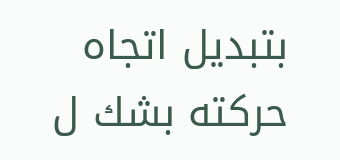بتبديل اتجاه حرکته بشك ل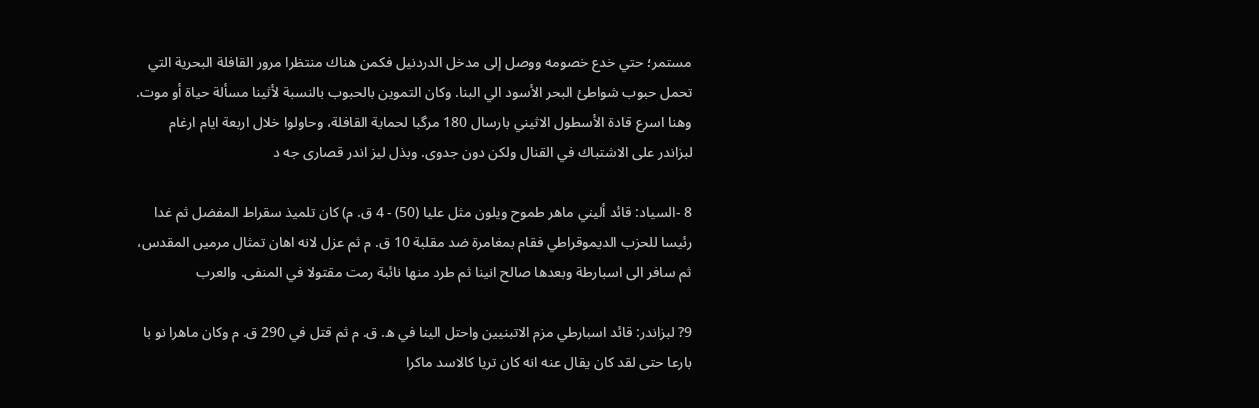مستمر؛ حتي خدع خصومه ووصل إلى مدخل الدردنيل فكمن هناك منتظرا مرور القافلة البحرية التي تحمل حبوب شواطئ البحر الأسود الي البنا. وكان التموين بالحبوب بالنسبة لأثينا مسألة حياة أو موت. وهنا اسرع قادة الأسطول الاثيني بارسال 180 مرگبا لحماية القافلة، وحاولوا خلال اربعة ايام ارغام لبزاندر على الاشتباك في القنال ولكن دون جدوى. وبذل ليز اندر قصارى جه د

8 -السياد: قائد أليني ماهر طموح ويلون مثل عليا (50) - 4 ق. م) كان تلميذ سقراط المفضل ثم غدا رئيسا للحزب الديموقراطي فقام بمغامرة ضد مقلبة 10 ق. م ثم عزل لانه اهان تمثال مرميں المقدس، ثم سافر الى اسبارطة وبعدها صالح انينا ثم طرد منها نائبة رمت مقتولا في المنفى. والعرب

9? لبزاندر: قائد اسبارطي مزم الاتبنيين واحتل الينا في ه. ق. م ثم قتل في 290 ق. م وكان ماهرا نو با بارعا حتى لقد كان يقال عنه انه كان تريا كالاسد ماكرا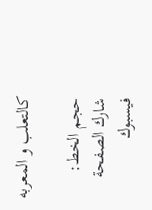كالتعلب و المعربه

حجم الخط:
شارك الصفحة
فيسبوك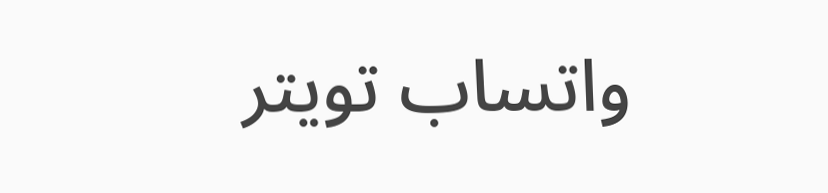واتساب تويتر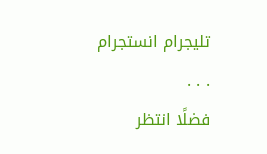تليجرام انستجرام
. . .
فضلًا انتظر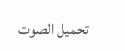تحميل الصوت